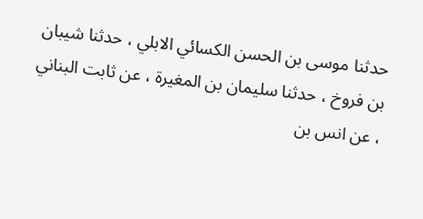حدثنا موسى بن الحسن الكسائي الابلي ، حدثنا شيبان بن فروخ ، حدثنا سليمان بن المغيرة ، عن ثابت البناني ، عن انس بن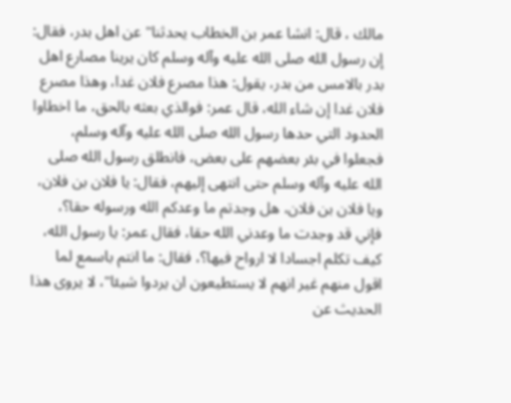مالك ، قال: انشا عمر بن الخطاب يحدثنا" عن اهل بدر، فقال: إن رسول الله صلى الله عليه وآله وسلم كان يرينا مصارع اهل بدر بالامس من بدر، يقول: هذا مصرع فلان غدا، وهذا مصرع فلان غدا إن شاء الله، قال عمر: فوالذي بعثه بالحق، ما اخطاوا الحدود التي حدها رسول الله صلى الله عليه وآله وسلم، فجعلوا في بئر بعضهم على بعض، فانطلق رسول الله صلى الله عليه وآله وسلم حتى انتهى إليهم، فقال: يا فلان بن فلان، ويا فلان بن فلان، هل وجدتم ما وعدكم الله ورسوله حقا؟، فإني قد وجدت ما وعدني الله حقا، فقال عمر: يا رسول الله، كيف تكلم اجسادا لا ارواح فيها؟، فقال: ما انتم باسمع لما اقول منهم غير انهم لا يستطيعون ان يردوا شيئا"، لا يروى هذا الحديث عن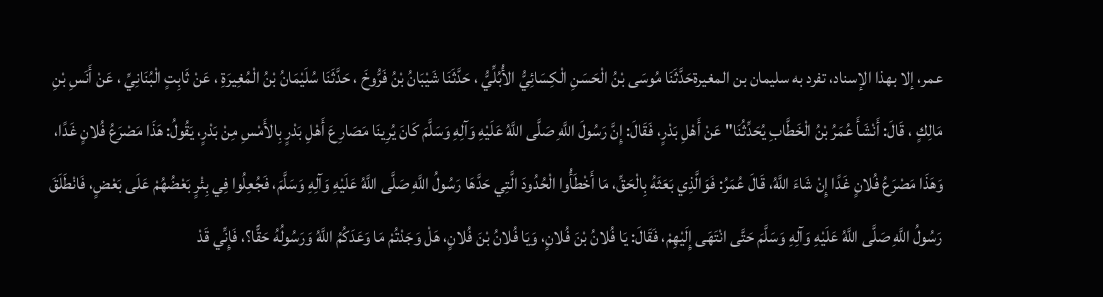عمر، إلا بهذا الإسناد، تفرد به سليمان بن المغيرةحَدَّثَنَا مُوسَى بْنُ الْحَسَنِ الْكِسَائِيُّ الأُبُلِّيُّ ، حَدَّثَنَا شَيْبَانُ بْنُ فَرُّوخَ ، حَدَّثَنَا سُلَيْمَانُ بْنُ الْمُغِيرَةِ ، عَنْ ثَابِتٍ الْبُنَانِيِّ ، عَنْ أَنَسِ بْنِ مَالِكٍ ، قَالَ: أَنْشَأَ عُمَرُ بْنُ الْخَطَّابِ يُحَدِّثُنَا" عَنْ أَهْلِ بَدْرٍ، فَقَالَ: إِنَّ رَسُولَ اللَّهِ صَلَّى اللَّهُ عَلَيْهِ وَآلِهِ وَسَلَّمَ كَانَ يُرِينَا مَصَارِعَ أَهْلِ بَدْرٍ بِالأَمْسِ مِنْ بَدْرٍ، يَقُولُ: هَذَا مَصْرَعُ فُلانٍ غَدًا، وَهَذَا مَصْرَعُ فُلانٍ غَدًا إِنْ شَاءَ اللَّهُ، قَالَ عُمَرُ: فَوَالَّذِي بَعَثَهُ بِالْحَقِّ، مَا أَخْطَأُوا الْحُدُودَ الَّتِي حَدَّهَا رَسُولُ اللَّهِ صَلَّى اللَّهُ عَلَيْهِ وَآلِهِ وَسَلَّمَ، فَجُعِلُوا فِي بِئْرٍ بَعْضُهُمْ عَلَى بَعْضٍ، فَانْطَلَقَ رَسُولُ اللَّهِ صَلَّى اللَّهُ عَلَيْهِ وَآلِهِ وَسَلَّمَ حَتَّى انْتَهَى إِلَيْهِمْ، فَقَالَ: يَا فُلانُ بْنَ فُلانٍ، وَيَا فُلانُ بْنَ فُلانٍ، هَلْ وَجَدْتُمْ مَا وَعَدَكُمُ اللَّهُ وَرَسُولُهُ حَقًّا؟، فَإِنِّي قَدْ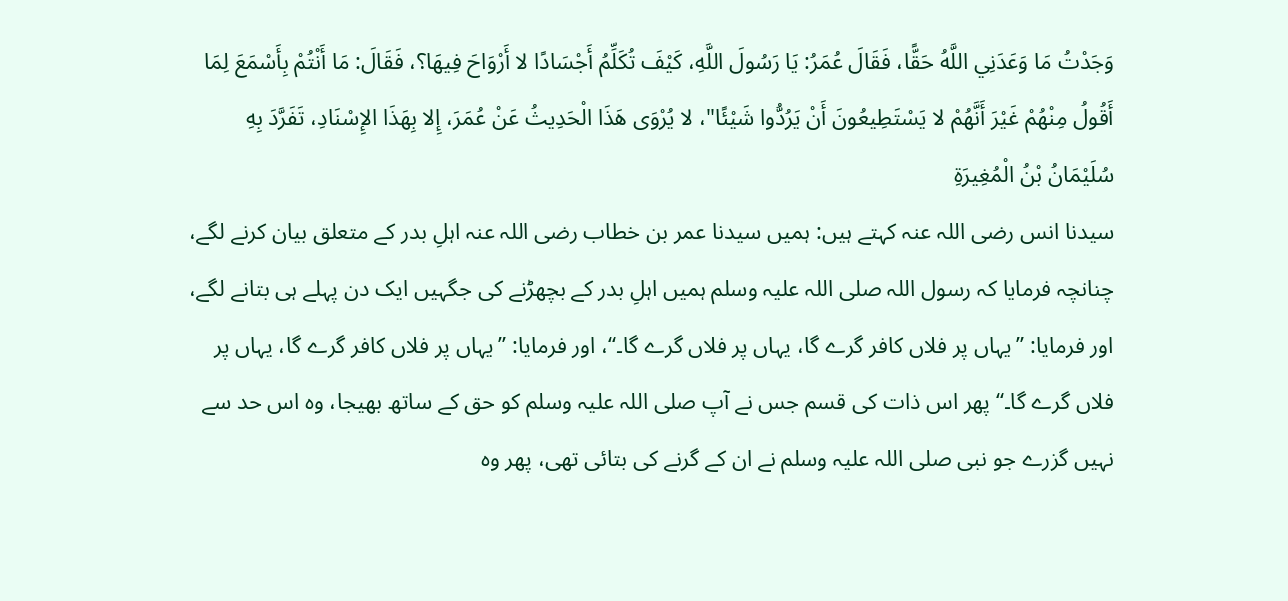وَجَدْتُ مَا وَعَدَنِي اللَّهُ حَقًّا، فَقَالَ عُمَرُ: يَا رَسُولَ اللَّهِ، كَيْفَ تُكَلِّمُ أَجْسَادًا لا أَرْوَاحَ فِيهَا؟، فَقَالَ: مَا أَنْتُمْ بِأَسْمَعَ لِمَا أَقُولُ مِنْهُمْ غَيْرَ أَنَّهُمْ لا يَسْتَطِيعُونَ أَنْ يَرُدُّوا شَيْئًا"، لا يُرْوَى هَذَا الْحَدِيثُ عَنْ عُمَرَ، إِلا بِهَذَا الإِسْنَادِ، تَفَرَّدَ بِهِ سُلَيْمَانُ بْنُ الْمُغِيرَةِ
سیدنا انس رضی اللہ عنہ کہتے ہیں: ہمیں سیدنا عمر بن خطاب رضی اللہ عنہ اہلِ بدر کے متعلق بیان کرنے لگے، چنانچہ فرمایا کہ رسول اللہ صلی اللہ علیہ وسلم ہمیں اہلِ بدر کے بچھڑنے کی جگہیں ایک دن پہلے ہی بتانے لگے، اور فرمایا: ”یہاں پر فلاں کافر گرے گا، یہاں پر فلاں گرے گا۔“، اور فرمایا: ”یہاں پر فلاں کافر گرے گا، یہاں پر فلاں گرے گا۔“ پھر اس ذات کی قسم جس نے آپ صلی اللہ علیہ وسلم کو حق کے ساتھ بھیجا، وہ اس حد سے نہیں گزرے جو نبی صلی اللہ علیہ وسلم نے ان کے گرنے کی بتائی تھی، پھر وہ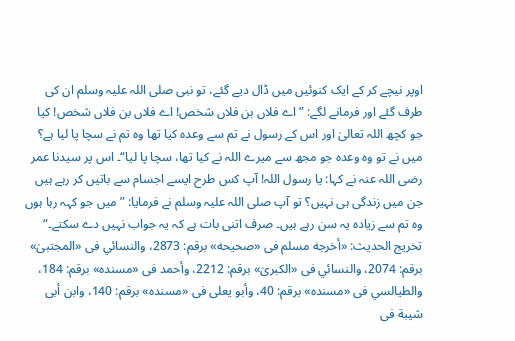اوپر نیچے کر کے ایک کنوئیں میں ڈال دیے گئے، تو نبی صلی اللہ علیہ وسلم ان کی طرف گئے اور فرمانے لگے: ”اے فلاں بن فلاں شخص! اے فلاں بن فلاں شخص! کیا جو کچھ اللہ تعالیٰ اور اس کے رسول نے تم سے وعدہ کیا تھا وہ تم نے سچا پا لیا ہے؟ میں نے تو وہ وعدہ جو مجھ سے میرے اللہ نے کیا تھا، سچا پا لیا“۔ اس پر سیدنا عمر رضی اللہ عنہ نے کہا: یا رسول اللہ! آپ کس طرح ایسے اجسام سے باتیں کر رہے ہیں جن میں زندگی ہی نہیں؟ تو آپ صلی اللہ علیہ وسلم نے فرمایا: ”میں جو کہہ رہا ہوں وہ تم سے زیادہ یہ سن رہے ہیں۔ صرف اتنی بات ہے کہ یہ جواب نہیں دے سکتے۔“
تخریج الحدیث: «أخرجه مسلم فى «صحيحه» برقم: 2873، والنسائي فى «المجتبیٰ» برقم: 2074، والنسائي فى «الكبریٰ» برقم: 2212، وأحمد فى «مسنده» برقم: 184، والطيالسي فى «مسنده» برقم: 40، وأبو يعلى فى «مسنده» برقم: 140، وابن أبى شيبة فى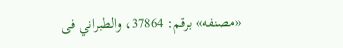«مصنفه» برقم: 37864، والطبراني فى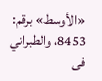«الأوسط» برقم: 8453، والطبراني فى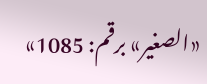«الصغير» برقم: 1085»